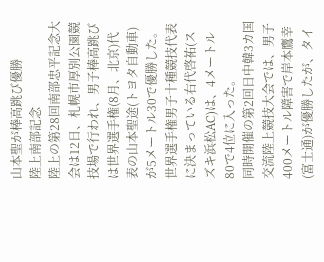山本聖が棒高跳び優勝
陸上南部記念
陸上の第28回南部忠平記念大会は12日、札幌市厚別公園競技場で行われ、男子棒高跳びは世界選手権(8月、北京)代表の山本聖途(トヨタ自動車)が5メートル30で優勝した。世界選手権男子十種競技代表に決まっている右代啓祐(スズキ浜松AC)は、4メートル80で4位に入った。
同時開催の第2回日中韓3カ国交流陸上競技大会では、男子400メートル障害で岸本鷹幸(富士通)が優勝したが、タイ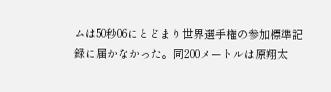ムは50秒06にとどまり世界選手権の参加標準記録に届かなかった。同200メートルは原翔太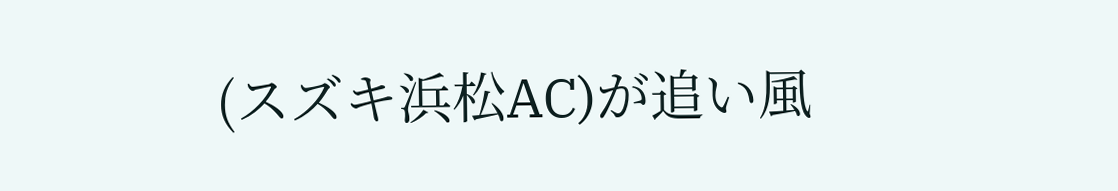(スズキ浜松AC)が追い風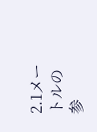2.1メートルの参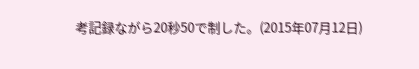考記録ながら20秒50で制した。(2015年07月12日)